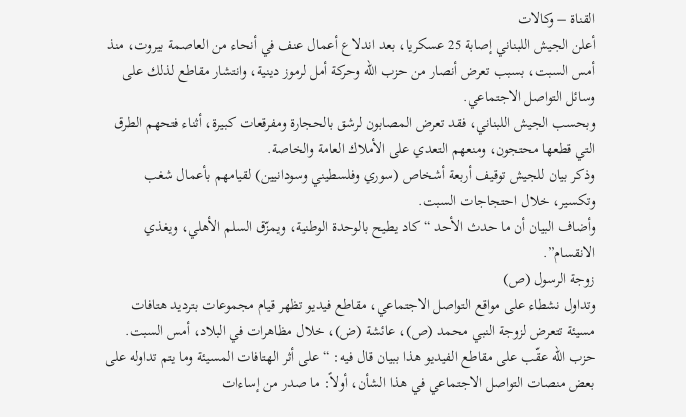القناة – وكالات
أعلن الجيش اللبناني إصابة 25 عسكريا، بعد اندلاع أعمال عنف في أنحاء من العاصمة بيروت، منذ أمس السبت، بسبب تعرض أنصار من حزب الله وحركة أمل لرموز دينية، وانتشار مقاطع لذلك على وسائل التواصل الاجتماعي.
وبحسب الجيش اللبناني، فقد تعرض المصابون لرشق بالحجارة ومفرقعات كبيرة، أثناء فتحهم الطرق التي قطعها محتجون، ومنعهم التعدي على الأملاك العامة والخاصة.
وذكر بيان للجيش توقيف أربعة أشخاص (سوري وفلسطيني وسودانيين) لقيامهم بأعمال شغب وتكسير، خلال احتجاجات السبت.
وأضاف البيان أن ما حدث الأحد “كاد يطيح بالوحدة الوطنية، ويمزّق السلم الأهلي، ويغذي الانقسام”.
زوجة الرسول (ص)
وتداول نشطاء على مواقع التواصل الاجتماعي، مقاطع فيديو تظهر قيام مجموعات بترديد هتافات مسيئة تتعرض لزوجة النبي محمد (ص)، عائشة (ض)، خلال مظاهرات في البلاد، أمس السبت.
حزب الله عقّب على مقاطع الفيديو هذا ببيان قال فيه: “على أثر الهتافات المسيئة وما يتم تداوله على بعض منصات التواصل الاجتماعي في هذا الشأن، أولاً: ما صدر من إساءات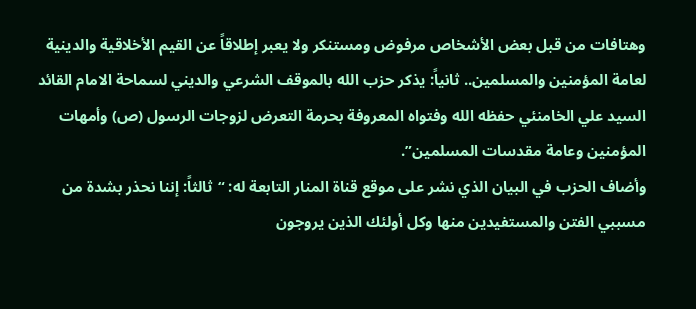وهتافات من قبل بعض الأشخاص مرفوض ومستنكر ولا يعبر إطلاقاً عن القيم الأخلاقية والدينية لعامة المؤمنين والمسلمين.. ثانياً: يذكر حزب الله بالموقف الشرعي والديني لسماحة الامام القائد السيد علي الخامنئي حفظه الله وفتواه المعروفة بحرمة التعرض لزوجات الرسول (ص) وأمهات المؤمنين وعامة مقدسات المسلمين”.
وأضاف الحزب في البيان الذي نشر على موقع قناة المنار التابعة له: “ثالثاً: إننا نحذر بشدة من مسببي الفتن والمستفيدين منها وكل أولئك الذين يروجون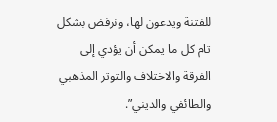للفتنة ويدعون لها، ونرفض بشكل تام كل ما يمكن أن يؤدي إلى الفرقة والاختلاف والتوتر المذهبي والطائفي والديني”.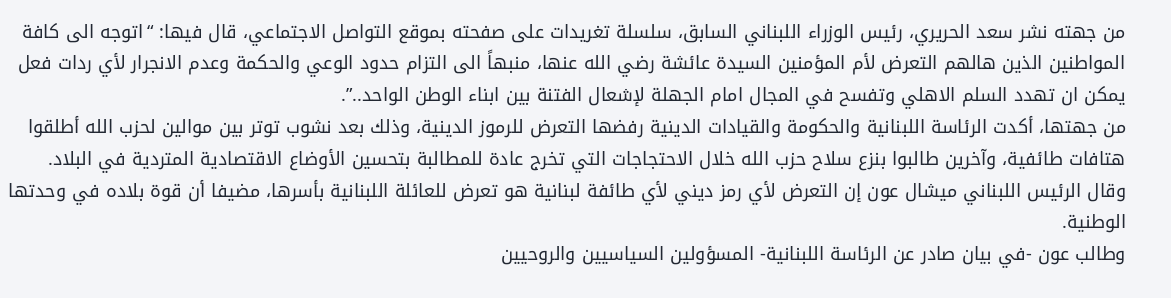من جهته نشر سعد الحريري، رئيس الوزراء اللبناني السابق، سلسلة تغريدات على صفحته بموقع التواصل الاجتماعي، قال فيها: “اتوجه الى كافة المواطنين الذين هالهم التعرض لأم المؤمنين السيدة عائشة رضي الله عنها، منبهاً الى التزام حدود الوعي والحكمة وعدم الانجرار لأي ردات فعل يمكن ان تهدد السلم الاهلي وتفسح في المجال امام الجهلة لإشعال الفتنة بين ابناء الوطن الواحد..”.
من جهتها، أكدت الرئاسة اللبنانية والحكومة والقيادات الدينية رفضها التعرض للرموز الدينية، وذلك بعد نشوب توتر بين موالين لحزب الله أطلقوا هتافات طائفية، وآخرين طالبوا بنزع سلاح حزب الله خلال الاحتجاجات التي تخرج عادة للمطالبة بتحسين الأوضاع الاقتصادية المتردية في البلاد.
وقال الرئيس اللبناني ميشال عون إن التعرض لأي رمز ديني لأي طائفة لبنانية هو تعرض للعائلة اللبنانية بأسرها، مضيفا أن قوة بلاده في وحدتها الوطنية.
وطالب عون -في بيان صادر عن الرئاسة اللبنانية- المسؤولين السياسيين والروحيين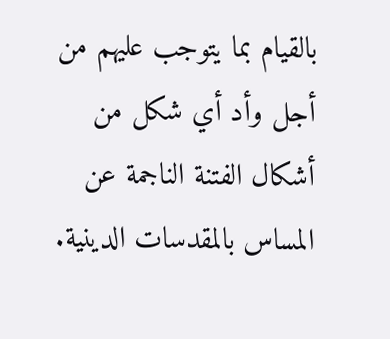بالقيام بما يتوجب عليهم من أجل وأد أي شكل من أشكال الفتنة الناجمة عن المساس بالمقدسات الدينية.